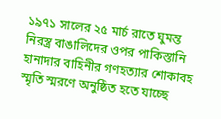১৯৭১ সালের ২৫ মার্চ রাতে ঘুমন্ত নিরস্ত্র বাঙালিদের ওপর পাকিস্তানি হানাদার বাহিনীর গণহত্যার শোকাবহ স্মৃতি স্মরণে অনুষ্ঠিত হতে যাচ্ছে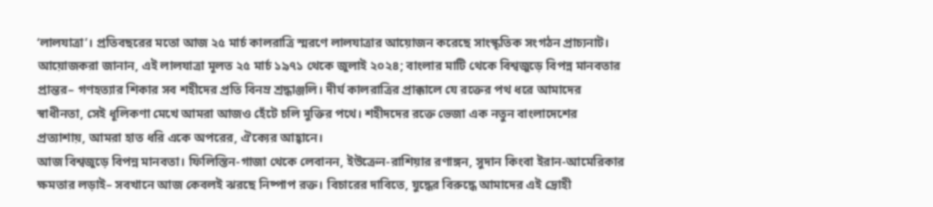‘লালযাত্রা’। প্রতিবছরের মতো আজ ২৫ মার্চ কালরাত্রি স্মরণে লালযাত্রার আয়োজন করেছে সাংস্কৃতিক সংগঠন প্রাচ্যনাট।
আয়োজকরা জানান, এই লালযাত্রা মূলত ২৫ মার্চ ১৯৭১ থেকে জুলাই ২০২৪; বাংলার মাটি থেকে বিশ্বজুড়ে বিপন্ন মানবতার প্রান্তর– গণহত্যার শিকার সব শহীদের প্রতি বিনম্র শ্রদ্ধাঞ্জলি। দীর্ঘ কালরাত্রির প্রাক্কালে যে রক্তের পথ ধরে আমাদের স্বাধীনতা, সেই ধূলিকণা মেখে আমরা আজও হেঁটে চলি মুক্তির পথে। শহীদদের রক্তে ভেজা এক নতুন বাংলাদেশের প্রত্যাশায়, আমরা হাত ধরি একে অপরের, ঐক্যের আহ্বানে।
আজ বিশ্বজুড়ে বিপন্ন মানবতা। ফিলিস্তিন-গাজা থেকে লেবানন, ইউক্রেন-রাশিয়ার রণাঙ্গন, সুদান কিংবা ইরান-আমেরিকার ক্ষমতার লড়াই– সবখানে আজ কেবলই ঝরছে নিষ্পাপ রক্ত। বিচারের দাবিতে, যুদ্ধের বিরুদ্ধে আমাদের এই দ্রোহী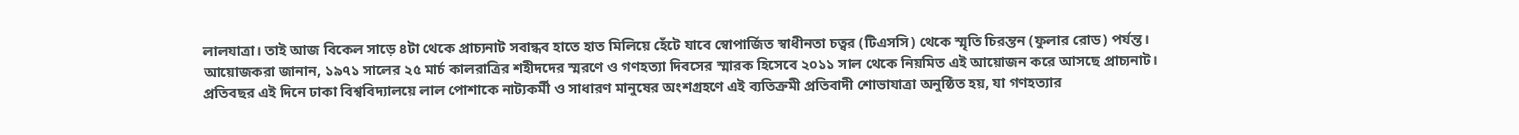লালযাত্রা। তাই আজ বিকেল সাড়ে ৪টা থেকে প্রাচ্যনাট সবান্ধব হাতে হাত মিলিয়ে হেঁটে যাবে স্বোপার্জিত স্বাধীনতা চত্বর (টিএসসি) থেকে স্মৃতি চিরন্তন (ফুলার রোড) পর্যন্ত।
আয়োজকরা জানান, ১৯৭১ সালের ২৫ মার্চ কালরাত্রির শহীদদের স্মরণে ও গণহত্যা দিবসের স্মারক হিসেবে ২০১১ সাল থেকে নিয়মিত এই আয়োজন করে আসছে প্রাচ্যনাট।
প্রতিবছর এই দিনে ঢাকা বিশ্ববিদ্যালয়ে লাল পোশাকে নাট্যকর্মী ও সাধারণ মানুষের অংশগ্রহণে এই ব্যতিক্রমী প্রতিবাদী শোভাযাত্রা অনুষ্ঠিত হয়, যা গণহত্যার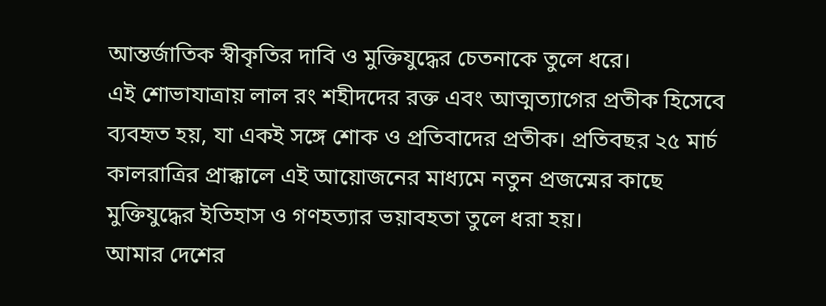আন্তর্জাতিক স্বীকৃতির দাবি ও মুক্তিযুদ্ধের চেতনাকে তুলে ধরে।
এই শোভাযাত্রায় লাল রং শহীদদের রক্ত এবং আত্মত্যাগের প্রতীক হিসেবে ব্যবহৃত হয়, যা একই সঙ্গে শোক ও প্রতিবাদের প্রতীক। প্রতিবছর ২৫ মার্চ কালরাত্রির প্রাক্কালে এই আয়োজনের মাধ্যমে নতুন প্রজন্মের কাছে মুক্তিযুদ্ধের ইতিহাস ও গণহত্যার ভয়াবহতা তুলে ধরা হয়।
আমার দেশের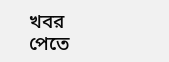খবর পেতে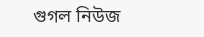গুগল নিউজ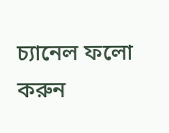চ্যানেল ফলো করুন